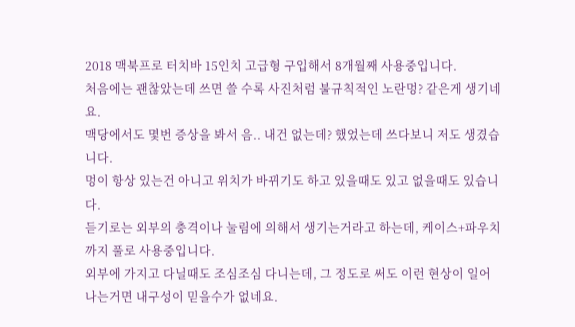2018 맥북프로 터치바 15인치 고급형 구입해서 8개월째 사용중입니다.
처음에는 괜찮았는데 쓰면 쓸 수록 사진처럼 불규칙적인 노란멍? 같은게 생기네요.
맥당에서도 몇번 증상을 봐서 음.. 내건 없는데? 했었는데 쓰다보니 저도 생겼습니다.
멍이 항상 있는건 아니고 위치가 바뀌기도 하고 있을때도 있고 없을때도 있습니다.
듣기로는 외부의 충격이나 눌림에 의해서 생기는거라고 하는데, 케이스+파우치까지 풀로 사용중입니다.
외부에 가지고 다닐때도 조심조심 다니는데, 그 정도로 써도 이런 현상이 일어나는거면 내구성이 믿을수가 없네요.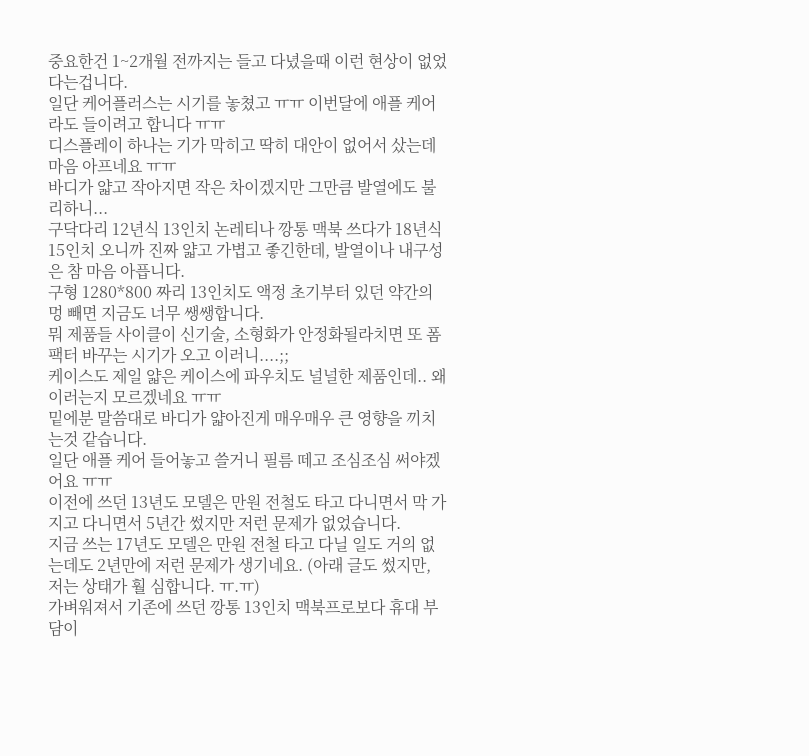중요한건 1~2개월 전까지는 들고 다녔을때 이런 현상이 없었다는겁니다.
일단 케어플러스는 시기를 놓쳤고 ㅠㅠ 이번달에 애플 케어라도 들이려고 합니다 ㅠㅠ
디스플레이 하나는 기가 막히고 딱히 대안이 없어서 샀는데 마음 아프네요 ㅠㅠ
바디가 얇고 작아지면 작은 차이겠지만 그만큼 발열에도 불리하니...
구닥다리 12년식 13인치 논레티나 깡통 맥북 쓰다가 18년식 15인치 오니까 진짜 얇고 가볍고 좋긴한데, 발열이나 내구성은 참 마음 아픕니다.
구형 1280*800 짜리 13인치도 액정 초기부터 있던 약간의 멍 빼면 지금도 너무 쌩쌩합니다.
뭐 제품들 사이클이 신기술, 소형화가 안정화될라치면 또 폼팩터 바꾸는 시기가 오고 이러니....;;
케이스도 제일 얇은 케이스에 파우치도 널널한 제품인데.. 왜 이러는지 모르겠네요 ㅠㅠ
밑에분 말씀대로 바디가 얇아진게 매우매우 큰 영향을 끼치는것 같습니다.
일단 애플 케어 들어놓고 쓸거니 필름 떼고 조심조심 써야겠어요 ㅠㅠ
이전에 쓰던 13년도 모델은 만원 전철도 타고 다니면서 막 가지고 다니면서 5년간 썼지만 저런 문제가 없었습니다.
지금 쓰는 17년도 모델은 만원 전철 타고 다닐 일도 거의 없는데도 2년만에 저런 문제가 생기네요. (아래 글도 썼지만, 저는 상태가 훨 심합니다. ㅠ.ㅠ)
가벼워져서 기존에 쓰던 깡통 13인치 맥북프로보다 휴대 부담이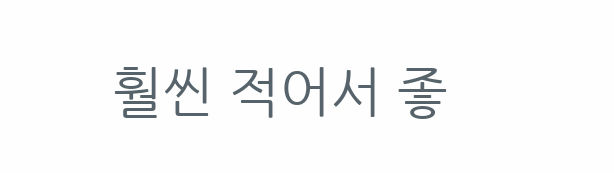훨씬 적어서 좋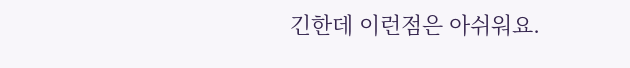긴한데 이런점은 아쉬워요.